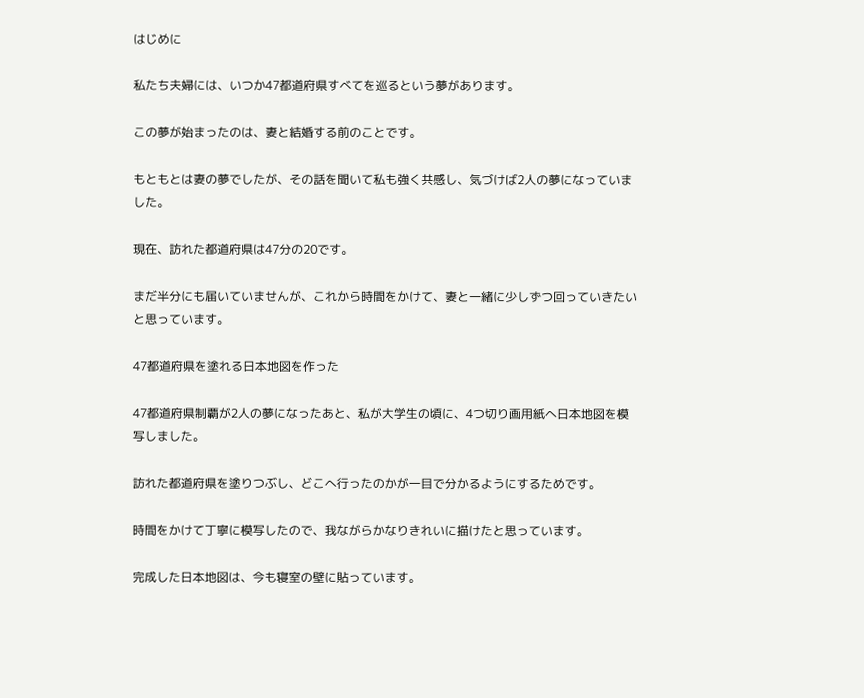はじめに

私たち夫婦には、いつか47都道府県すべてを巡るという夢があります。

この夢が始まったのは、妻と結婚する前のことです。

もともとは妻の夢でしたが、その話を聞いて私も強く共感し、気づけば2人の夢になっていました。

現在、訪れた都道府県は47分の20です。

まだ半分にも届いていませんが、これから時間をかけて、妻と一緒に少しずつ回っていきたいと思っています。

47都道府県を塗れる日本地図を作った

47都道府県制覇が2人の夢になったあと、私が大学生の頃に、4つ切り画用紙へ日本地図を模写しました。

訪れた都道府県を塗りつぶし、どこへ行ったのかが一目で分かるようにするためです。

時間をかけて丁寧に模写したので、我ながらかなりきれいに描けたと思っています。

完成した日本地図は、今も寝室の壁に貼っています。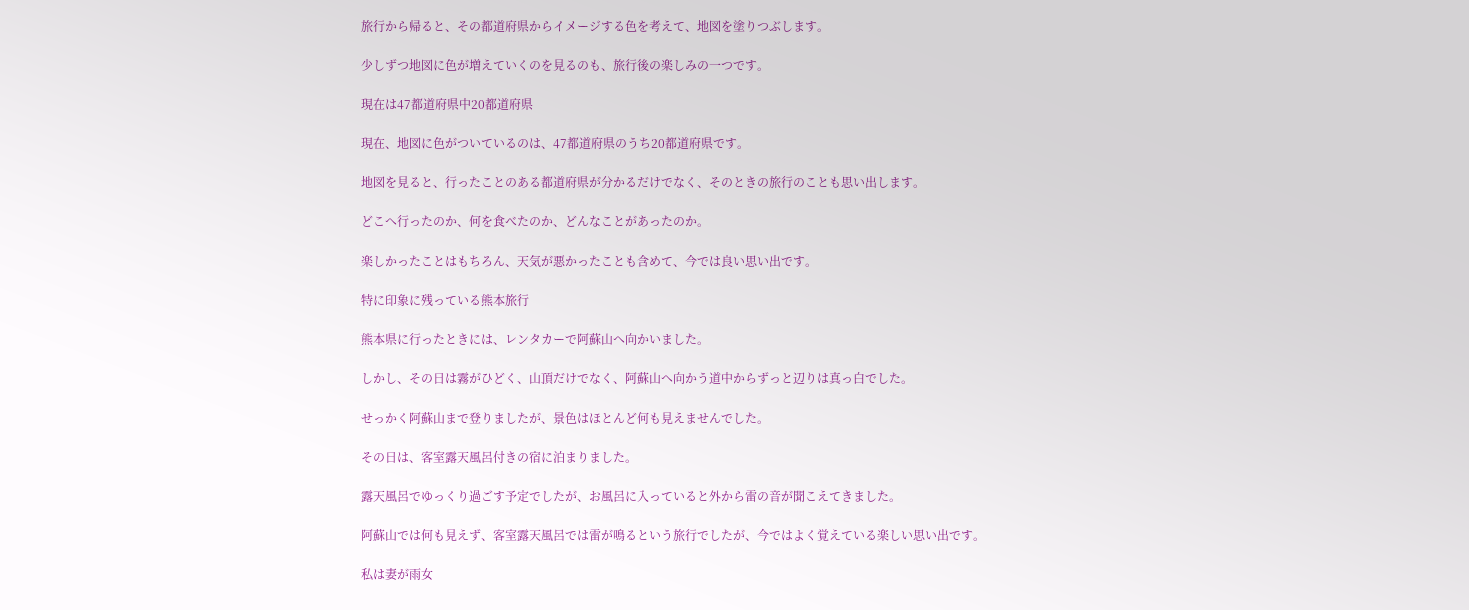旅行から帰ると、その都道府県からイメージする色を考えて、地図を塗りつぶします。

少しずつ地図に色が増えていくのを見るのも、旅行後の楽しみの一つです。

現在は47都道府県中20都道府県

現在、地図に色がついているのは、47都道府県のうち20都道府県です。

地図を見ると、行ったことのある都道府県が分かるだけでなく、そのときの旅行のことも思い出します。

どこへ行ったのか、何を食べたのか、どんなことがあったのか。

楽しかったことはもちろん、天気が悪かったことも含めて、今では良い思い出です。

特に印象に残っている熊本旅行

熊本県に行ったときには、レンタカーで阿蘇山へ向かいました。

しかし、その日は霧がひどく、山頂だけでなく、阿蘇山へ向かう道中からずっと辺りは真っ白でした。

せっかく阿蘇山まで登りましたが、景色はほとんど何も見えませんでした。

その日は、客室露天風呂付きの宿に泊まりました。

露天風呂でゆっくり過ごす予定でしたが、お風呂に入っていると外から雷の音が聞こえてきました。

阿蘇山では何も見えず、客室露天風呂では雷が鳴るという旅行でしたが、今ではよく覚えている楽しい思い出です。

私は妻が雨女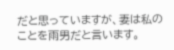だと思っていますが、妻は私のことを雨男だと言います。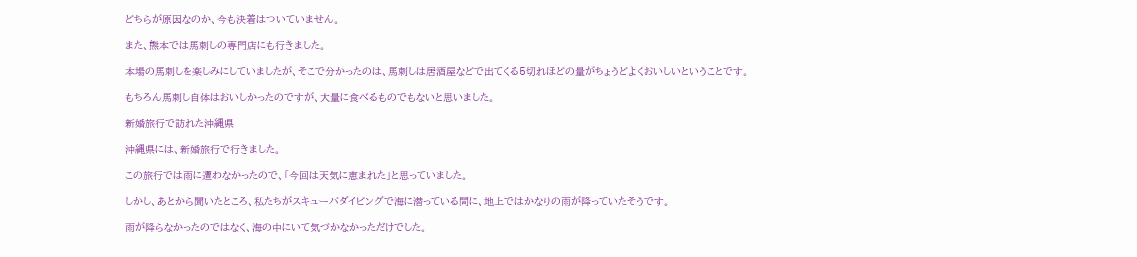どちらが原因なのか、今も決着はついていません。

また、熊本では馬刺しの専門店にも行きました。

本場の馬刺しを楽しみにしていましたが、そこで分かったのは、馬刺しは居酒屋などで出てくる5切れほどの量がちょうどよくおいしいということです。

もちろん馬刺し自体はおいしかったのですが、大量に食べるものでもないと思いました。

新婚旅行で訪れた沖縄県

沖縄県には、新婚旅行で行きました。

この旅行では雨に遭わなかったので、「今回は天気に恵まれた」と思っていました。

しかし、あとから聞いたところ、私たちがスキューバダイビングで海に潜っている間に、地上ではかなりの雨が降っていたそうです。

雨が降らなかったのではなく、海の中にいて気づかなかっただけでした。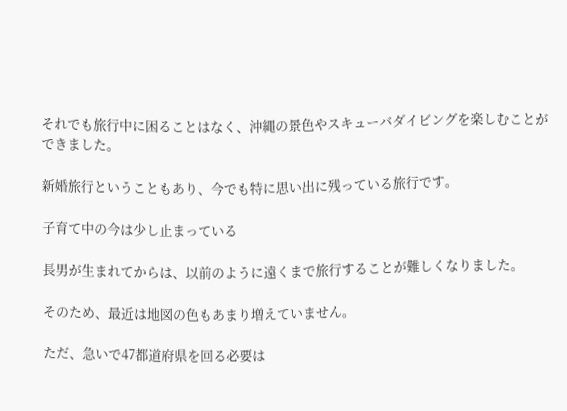それでも旅行中に困ることはなく、沖縄の景色やスキューバダイビングを楽しむことができました。

新婚旅行ということもあり、今でも特に思い出に残っている旅行です。

子育て中の今は少し止まっている

長男が生まれてからは、以前のように遠くまで旅行することが難しくなりました。

そのため、最近は地図の色もあまり増えていません。

ただ、急いで47都道府県を回る必要は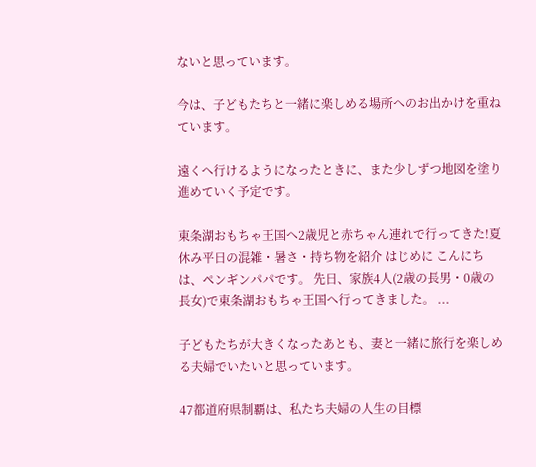ないと思っています。

今は、子どもたちと一緒に楽しめる場所へのお出かけを重ねています。

遠くへ行けるようになったときに、また少しずつ地図を塗り進めていく予定です。

東条湖おもちゃ王国へ2歳児と赤ちゃん連れで行ってきた!夏休み平日の混雑・暑さ・持ち物を紹介 はじめに こんにちは、ペンギンパパです。 先日、家族4人(2歳の長男・0歳の長女)で東条湖おもちゃ王国へ行ってきました。 ...

子どもたちが大きくなったあとも、妻と一緒に旅行を楽しめる夫婦でいたいと思っています。

47都道府県制覇は、私たち夫婦の人生の目標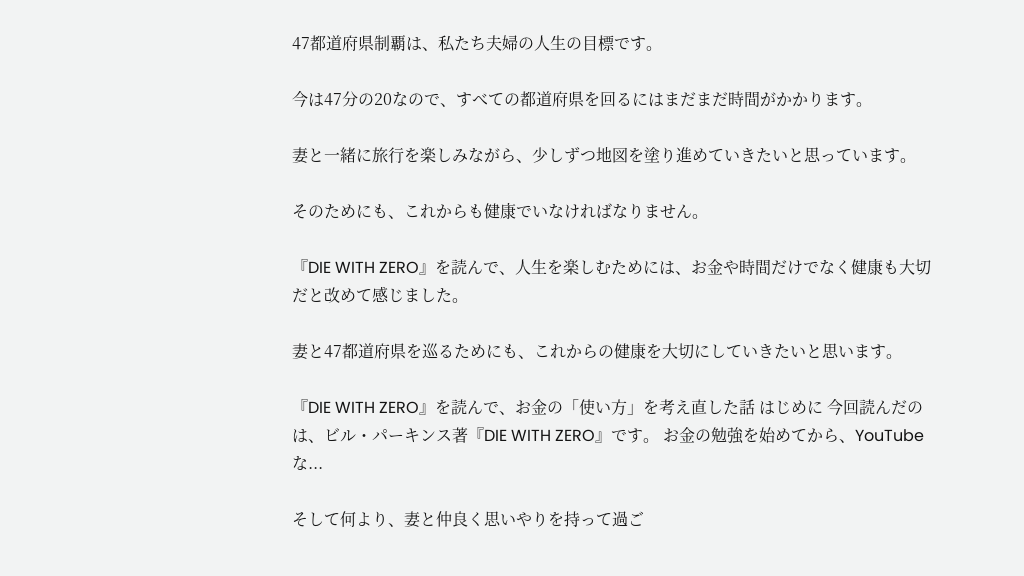47都道府県制覇は、私たち夫婦の人生の目標です。

今は47分の20なので、すべての都道府県を回るにはまだまだ時間がかかります。

妻と一緒に旅行を楽しみながら、少しずつ地図を塗り進めていきたいと思っています。

そのためにも、これからも健康でいなければなりません。

『DIE WITH ZERO』を読んで、人生を楽しむためには、お金や時間だけでなく健康も大切だと改めて感じました。

妻と47都道府県を巡るためにも、これからの健康を大切にしていきたいと思います。

『DIE WITH ZERO』を読んで、お金の「使い方」を考え直した話 はじめに 今回読んだのは、ビル・パーキンス著『DIE WITH ZERO』です。 お金の勉強を始めてから、YouTubeな...

そして何より、妻と仲良く思いやりを持って過ご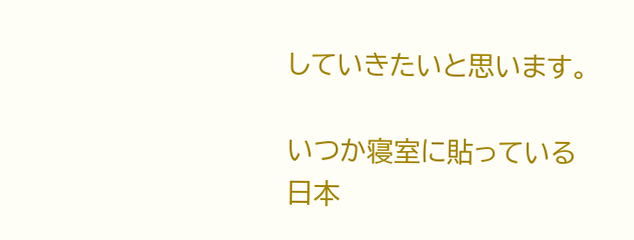していきたいと思います。

いつか寝室に貼っている日本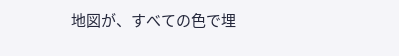地図が、すべての色で埋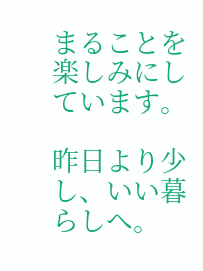まることを楽しみにしています。

昨日より少し、いい暮らしへ。